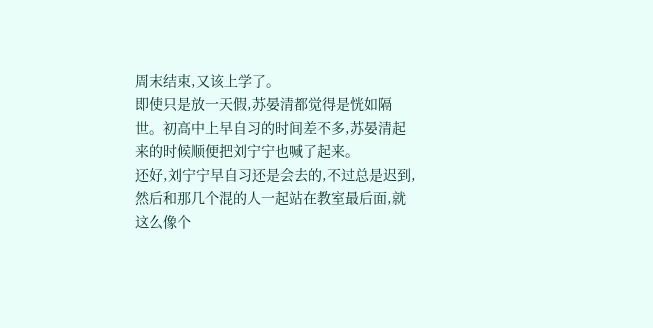周末结束,又该上学了。
即使只是放一天假,苏晏清都觉得是恍如隔世。初高中上早自习的时间差不多,苏晏清起来的时候顺便把刘宁宁也喊了起来。
还好,刘宁宁早自习还是会去的,不过总是迟到,然后和那几个混的人一起站在教室最后面,就这么像个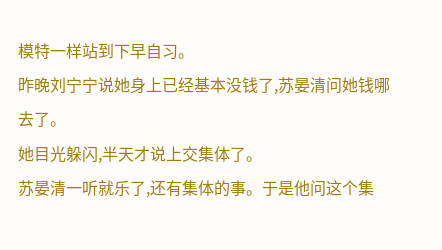模特一样站到下早自习。
昨晚刘宁宁说她身上已经基本没钱了,苏晏清问她钱哪去了。
她目光躲闪,半天才说上交集体了。
苏晏清一听就乐了,还有集体的事。于是他问这个集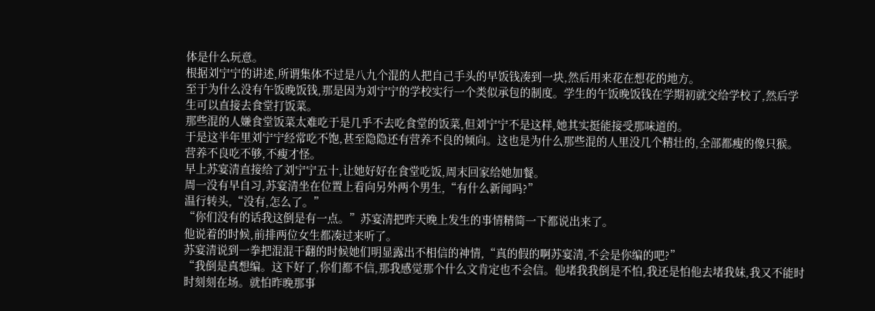体是什么玩意。
根据刘宁宁的讲述,所谓集体不过是八九个混的人把自己手头的早饭钱凑到一块,然后用来花在想花的地方。
至于为什么没有午饭晚饭钱,那是因为刘宁宁的学校实行一个类似承包的制度。学生的午饭晚饭钱在学期初就交给学校了,然后学生可以直接去食堂打饭菜。
那些混的人嫌食堂饭菜太难吃于是几乎不去吃食堂的饭菜,但刘宁宁不是这样,她其实挺能接受那味道的。
于是这半年里刘宁宁经常吃不饱,甚至隐隐还有营养不良的倾向。这也是为什么那些混的人里没几个精壮的,全部都瘦的像只猴。营养不良吃不够,不瘦才怪。
早上苏宴清直接给了刘宁宁五十,让她好好在食堂吃饭,周末回家给她加餐。
周一没有早自习,苏宴清坐在位置上看向另外两个男生,“有什么新闻吗?”
温行转头,“没有,怎么了。”
“你们没有的话我这倒是有一点。”苏宴清把昨天晚上发生的事情精简一下都说出来了。
他说着的时候,前排两位女生都凑过来听了。
苏宴清说到一拳把混混干翻的时候她们明显露出不相信的神情,“真的假的啊苏宴清,不会是你编的吧?”
“我倒是真想编。这下好了,你们都不信,那我感觉那个什么文肯定也不会信。他堵我我倒是不怕,我还是怕他去堵我妹,我又不能时时刻刻在场。就怕昨晚那事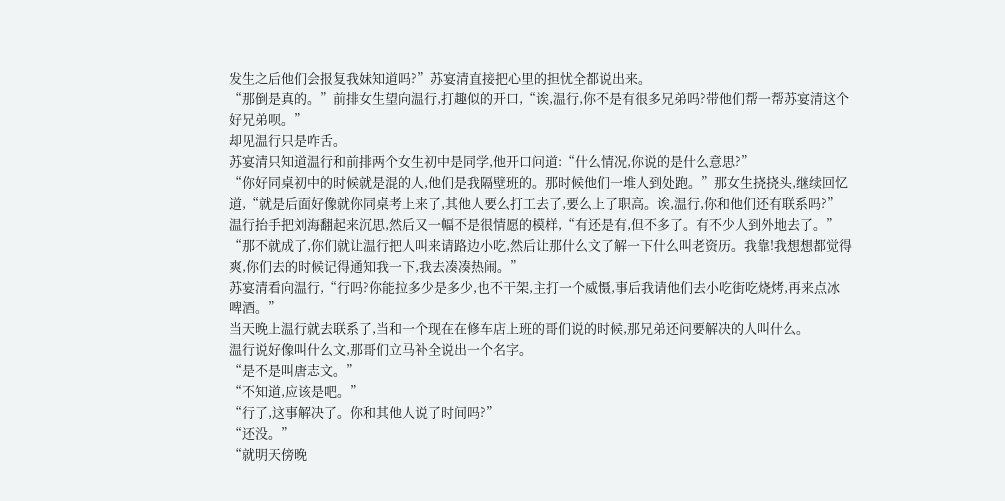发生之后他们会报复我妹知道吗?”苏宴清直接把心里的担忧全都说出来。
“那倒是真的。”前排女生望向温行,打趣似的开口,“诶,温行,你不是有很多兄弟吗?带他们帮一帮苏宴清这个好兄弟呗。”
却见温行只是咋舌。
苏宴清只知道温行和前排两个女生初中是同学,他开口问道:“什么情况,你说的是什么意思?”
“你好同桌初中的时候就是混的人,他们是我隔壁班的。那时候他们一堆人到处跑。”那女生挠挠头,继续回忆道,“就是后面好像就你同桌考上来了,其他人要么打工去了,要么上了职高。诶,温行,你和他们还有联系吗?”
温行抬手把刘海翻起来沉思,然后又一幅不是很情愿的模样,“有还是有,但不多了。有不少人到外地去了。”
“那不就成了,你们就让温行把人叫来请路边小吃,然后让那什么文了解一下什么叫老资历。我靠!我想想都觉得爽,你们去的时候记得通知我一下,我去凑凑热闹。”
苏宴清看向温行,“行吗?你能拉多少是多少,也不干架,主打一个威慑,事后我请他们去小吃街吃烧烤,再来点冰啤酒。”
当天晚上温行就去联系了,当和一个现在在修车店上班的哥们说的时候,那兄弟还问要解决的人叫什么。
温行说好像叫什么文,那哥们立马补全说出一个名字。
“是不是叫唐志文。”
“不知道,应该是吧。”
“行了,这事解决了。你和其他人说了时间吗?”
“还没。”
“就明天傍晚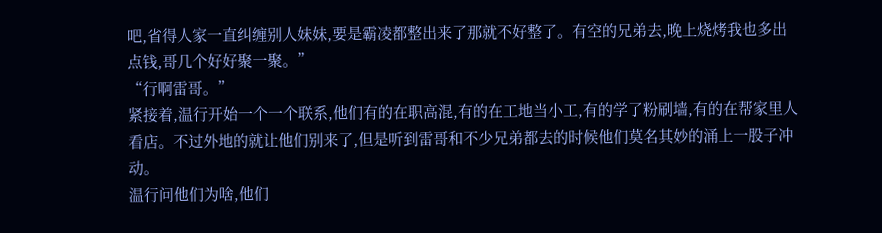吧,省得人家一直纠缠别人妹妹,要是霸凌都整出来了那就不好整了。有空的兄弟去,晚上烧烤我也多出点钱,哥几个好好聚一聚。”
“行啊雷哥。”
紧接着,温行开始一个一个联系,他们有的在职高混,有的在工地当小工,有的学了粉刷墙,有的在帮家里人看店。不过外地的就让他们别来了,但是听到雷哥和不少兄弟都去的时候他们莫名其妙的涌上一股子冲动。
温行问他们为啥,他们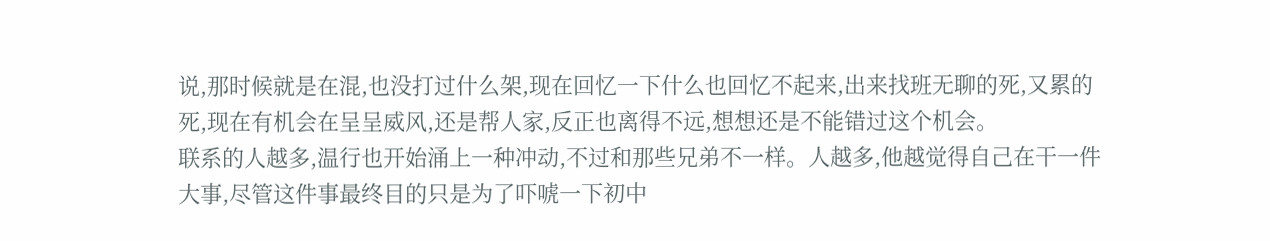说,那时候就是在混,也没打过什么架,现在回忆一下什么也回忆不起来,出来找班无聊的死,又累的死,现在有机会在呈呈威风,还是帮人家,反正也离得不远,想想还是不能错过这个机会。
联系的人越多,温行也开始涌上一种冲动,不过和那些兄弟不一样。人越多,他越觉得自己在干一件大事,尽管这件事最终目的只是为了吓唬一下初中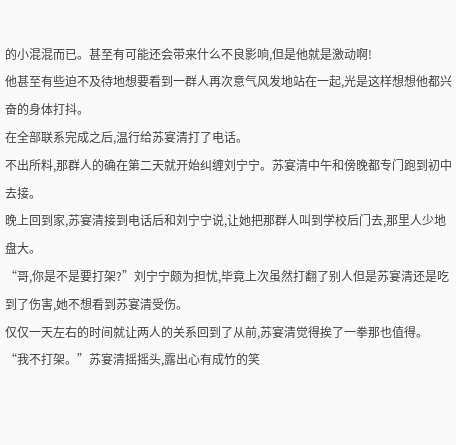的小混混而已。甚至有可能还会带来什么不良影响,但是他就是激动啊!
他甚至有些迫不及待地想要看到一群人再次意气风发地站在一起,光是这样想想他都兴奋的身体打抖。
在全部联系完成之后,温行给苏宴清打了电话。
不出所料,那群人的确在第二天就开始纠缠刘宁宁。苏宴清中午和傍晚都专门跑到初中去接。
晚上回到家,苏宴清接到电话后和刘宁宁说,让她把那群人叫到学校后门去,那里人少地盘大。
“哥,你是不是要打架?”刘宁宁颇为担忧,毕竟上次虽然打翻了别人但是苏宴清还是吃到了伤害,她不想看到苏宴清受伤。
仅仅一天左右的时间就让两人的关系回到了从前,苏宴清觉得挨了一拳那也值得。
“我不打架。”苏宴清摇摇头,露出心有成竹的笑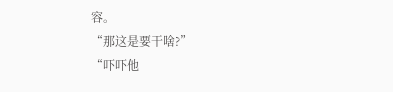容。
“那这是要干啥?”
“吓吓他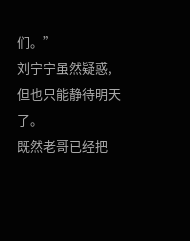们。”
刘宁宁虽然疑惑,但也只能静待明天了。
既然老哥已经把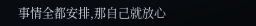事情全都安排,那自己就放心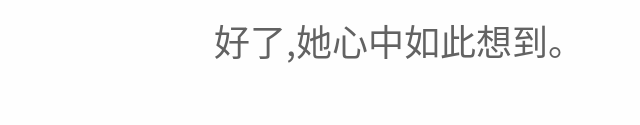好了,她心中如此想到。